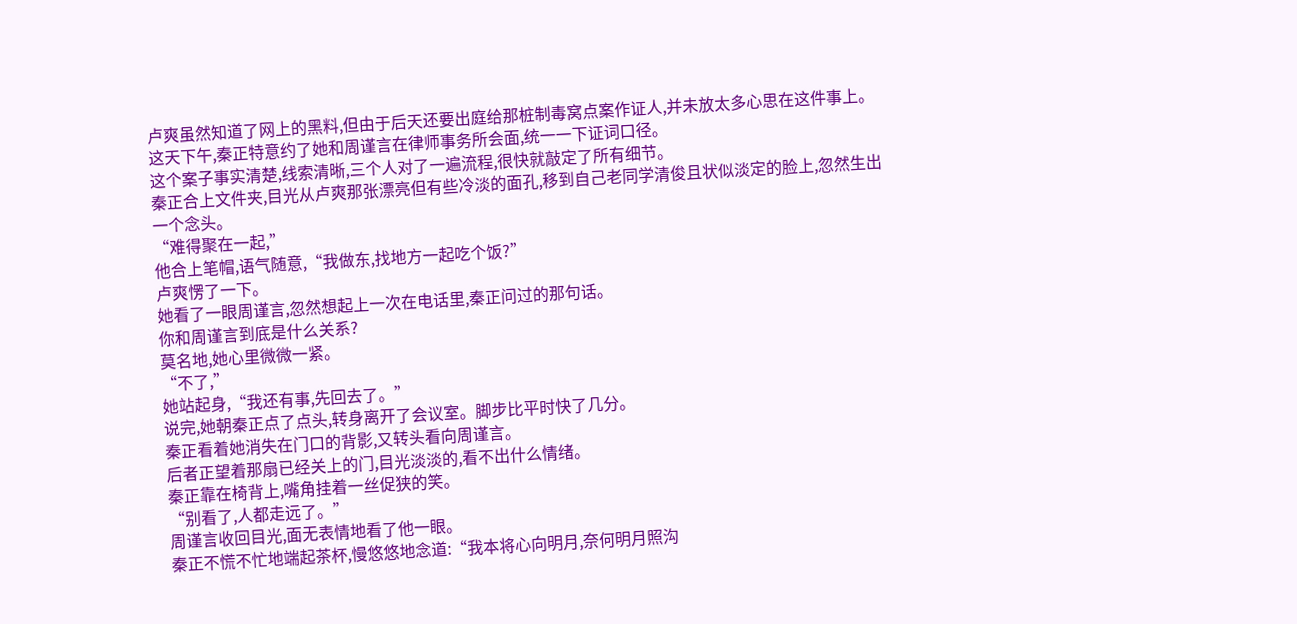卢爽虽然知道了网上的黑料,但由于后天还要出庭给那桩制毒窝点案作证人,并未放太多心思在这件事上。
这天下午,秦正特意约了她和周谨言在律师事务所会面,统一一下证词口径。
这个案子事实清楚,线索清晰,三个人对了一遍流程,很快就敲定了所有细节。
秦正合上文件夹,目光从卢爽那张漂亮但有些冷淡的面孔,移到自己老同学清俊且状似淡定的脸上,忽然生出一个念头。
“难得聚在一起,”
他合上笔帽,语气随意,“我做东,找地方一起吃个饭?”
卢爽愣了一下。
她看了一眼周谨言,忽然想起上一次在电话里,秦正问过的那句话。
你和周谨言到底是什么关系?
莫名地,她心里微微一紧。
“不了,”
她站起身,“我还有事,先回去了。”
说完,她朝秦正点了点头,转身离开了会议室。脚步比平时快了几分。
秦正看着她消失在门口的背影,又转头看向周谨言。
后者正望着那扇已经关上的门,目光淡淡的,看不出什么情绪。
秦正靠在椅背上,嘴角挂着一丝促狭的笑。
“别看了,人都走远了。”
周谨言收回目光,面无表情地看了他一眼。
秦正不慌不忙地端起茶杯,慢悠悠地念道:“我本将心向明月,奈何明月照沟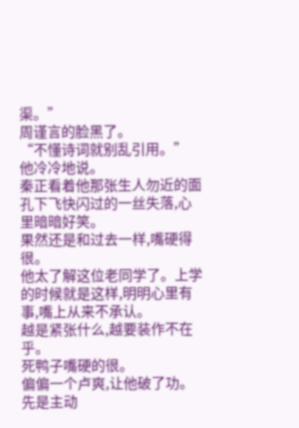渠。”
周谨言的脸黑了。
“不懂诗词就别乱引用。”
他冷冷地说。
秦正看着他那张生人勿近的面孔下飞快闪过的一丝失落,心里暗暗好笑。
果然还是和过去一样,嘴硬得很。
他太了解这位老同学了。上学的时候就是这样,明明心里有事,嘴上从来不承认。
越是紧张什么,越要装作不在乎。
死鸭子嘴硬的很。
偏偏一个卢爽,让他破了功。
先是主动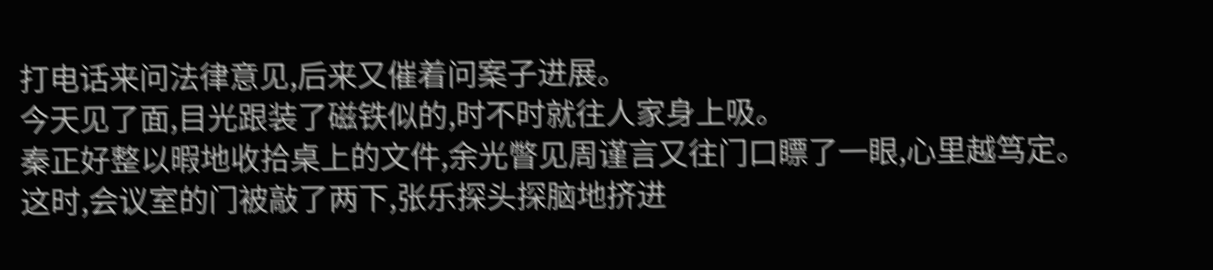打电话来问法律意见,后来又催着问案子进展。
今天见了面,目光跟装了磁铁似的,时不时就往人家身上吸。
秦正好整以暇地收拾桌上的文件,余光瞥见周谨言又往门口瞟了一眼,心里越笃定。
这时,会议室的门被敲了两下,张乐探头探脑地挤进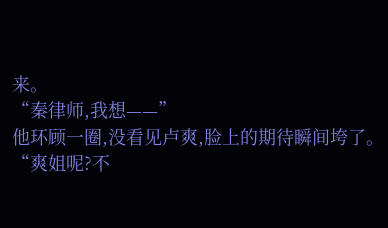来。
“秦律师,我想——”
他环顾一圈,没看见卢爽,脸上的期待瞬间垮了。
“爽姐呢?不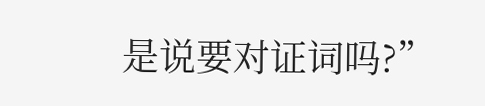是说要对证词吗?”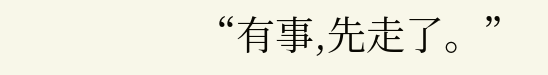“有事,先走了。”